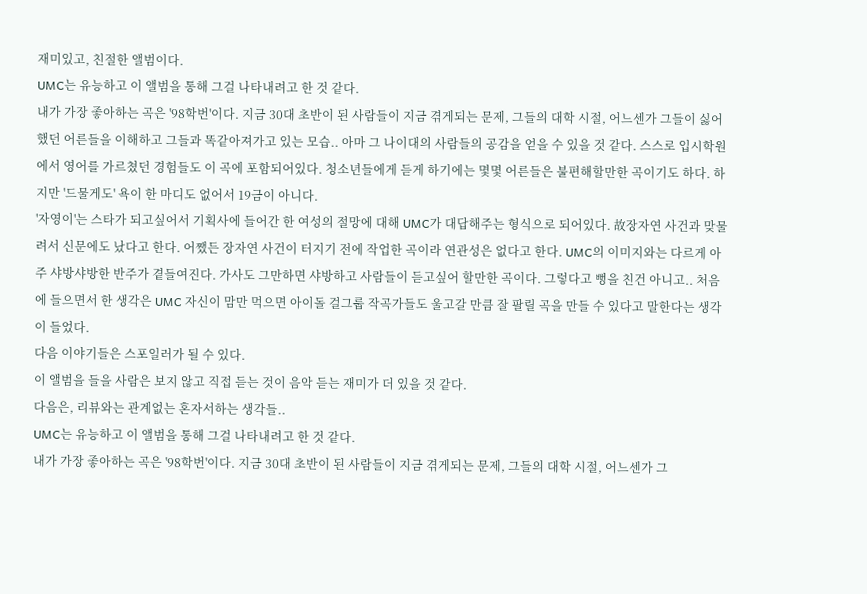재미있고, 친절한 앨범이다.
UMC는 유능하고 이 앨범을 통해 그걸 나타내려고 한 것 같다.
내가 가장 좋아하는 곡은 '98학번'이다. 지금 30대 초반이 된 사람들이 지금 겪게되는 문제, 그들의 대학 시절, 어느센가 그들이 싫어했던 어른들을 이해하고 그들과 똑같아져가고 있는 모습.. 아마 그 나이대의 사람들의 공감을 얻을 수 있을 것 같다. 스스로 입시학원에서 영어를 가르쳤던 경험들도 이 곡에 포함되어있다. 청소년들에게 듣게 하기에는 몇몇 어른들은 불편해할만한 곡이기도 하다. 하지만 '드물게도' 욕이 한 마디도 없어서 19금이 아니다.
'자영이'는 스타가 되고싶어서 기획사에 들어간 한 여성의 절망에 대해 UMC가 대답해주는 형식으로 되어있다. 故장자연 사건과 맞물려서 신문에도 났다고 한다. 어쨌든 장자연 사건이 터지기 전에 작업한 곡이라 연관성은 없다고 한다. UMC의 이미지와는 다르게 아주 샤방샤방한 반주가 곁들여진다. 가사도 그만하면 샤방하고 사람들이 듣고싶어 할만한 곡이다. 그렇다고 뻥을 친건 아니고.. 처음에 들으면서 한 생각은 UMC 자신이 맘만 먹으면 아이돌 걸그룹 작곡가들도 울고갈 만큼 잘 팔릴 곡을 만들 수 있다고 말한다는 생각이 들었다.
다음 이야기들은 스포일러가 될 수 있다.
이 앨범을 들을 사람은 보지 않고 직접 듣는 것이 음악 듣는 재미가 더 있을 것 같다.
다음은, 리뷰와는 관계없는 혼자서하는 생각들..
UMC는 유능하고 이 앨범을 통해 그걸 나타내려고 한 것 같다.
내가 가장 좋아하는 곡은 '98학번'이다. 지금 30대 초반이 된 사람들이 지금 겪게되는 문제, 그들의 대학 시절, 어느센가 그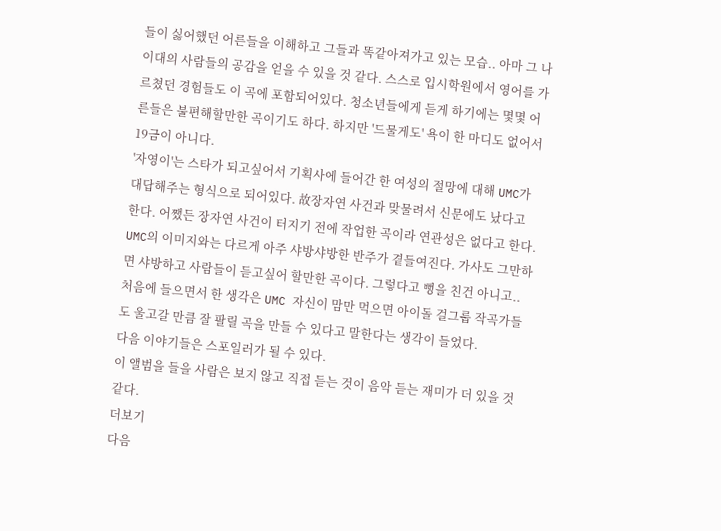들이 싫어했던 어른들을 이해하고 그들과 똑같아져가고 있는 모습.. 아마 그 나이대의 사람들의 공감을 얻을 수 있을 것 같다. 스스로 입시학원에서 영어를 가르쳤던 경험들도 이 곡에 포함되어있다. 청소년들에게 듣게 하기에는 몇몇 어른들은 불편해할만한 곡이기도 하다. 하지만 '드물게도' 욕이 한 마디도 없어서 19금이 아니다.
'자영이'는 스타가 되고싶어서 기획사에 들어간 한 여성의 절망에 대해 UMC가 대답해주는 형식으로 되어있다. 故장자연 사건과 맞물려서 신문에도 났다고 한다. 어쨌든 장자연 사건이 터지기 전에 작업한 곡이라 연관성은 없다고 한다. UMC의 이미지와는 다르게 아주 샤방샤방한 반주가 곁들여진다. 가사도 그만하면 샤방하고 사람들이 듣고싶어 할만한 곡이다. 그렇다고 뻥을 친건 아니고.. 처음에 들으면서 한 생각은 UMC 자신이 맘만 먹으면 아이돌 걸그룹 작곡가들도 울고갈 만큼 잘 팔릴 곡을 만들 수 있다고 말한다는 생각이 들었다.
다음 이야기들은 스포일러가 될 수 있다.
이 앨범을 들을 사람은 보지 않고 직접 듣는 것이 음악 듣는 재미가 더 있을 것 같다.
더보기
다음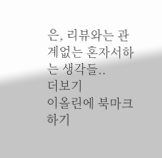은, 리뷰와는 관계없는 혼자서하는 생각들..
더보기
이올린에 북마크하기